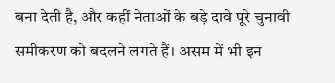बना देती है, और कहीं नेताओं के बड़े दावे पूरे चुनावी समीकरण को बदलने लगते हैं। असम में भी इन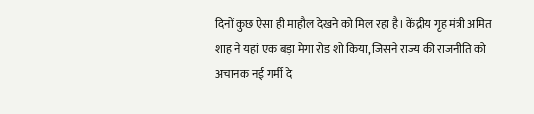दिनों कुछ ऐसा ही माहौल देखने को मिल रहा है। केंद्रीय गृह मंत्री अमित शाह ने यहां एक बड़ा मेगा रोड शो किया, जिसने राज्य की राजनीति को अचानक नई गर्मी दे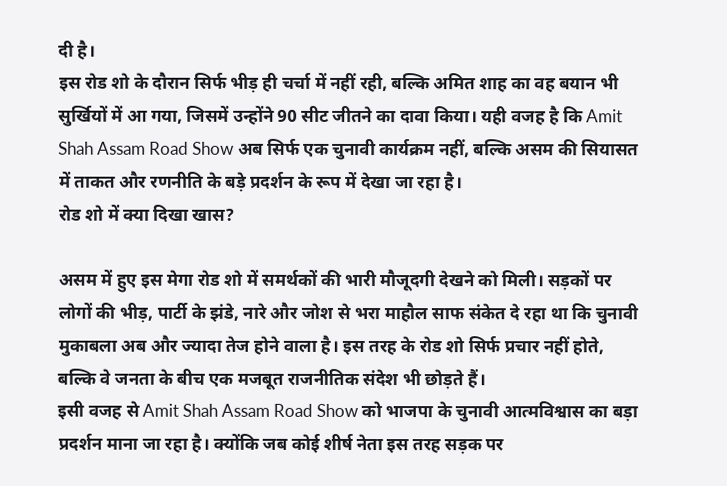दी है।
इस रोड शो के दौरान सिर्फ भीड़ ही चर्चा में नहीं रही, बल्कि अमित शाह का वह बयान भी सुर्खियों में आ गया, जिसमें उन्होंने 90 सीट जीतने का दावा किया। यही वजह है कि Amit Shah Assam Road Show अब सिर्फ एक चुनावी कार्यक्रम नहीं, बल्कि असम की सियासत में ताकत और रणनीति के बड़े प्रदर्शन के रूप में देखा जा रहा है।
रोड शो में क्या दिखा खास?

असम में हुए इस मेगा रोड शो में समर्थकों की भारी मौजूदगी देखने को मिली। सड़कों पर लोगों की भीड़, पार्टी के झंडे, नारे और जोश से भरा माहौल साफ संकेत दे रहा था कि चुनावी मुकाबला अब और ज्यादा तेज होने वाला है। इस तरह के रोड शो सिर्फ प्रचार नहीं होते, बल्कि वे जनता के बीच एक मजबूत राजनीतिक संदेश भी छोड़ते हैं।
इसी वजह से Amit Shah Assam Road Show को भाजपा के चुनावी आत्मविश्वास का बड़ा प्रदर्शन माना जा रहा है। क्योंकि जब कोई शीर्ष नेता इस तरह सड़क पर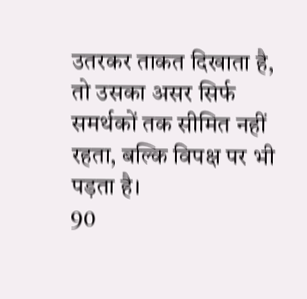उतरकर ताकत दिखाता है, तो उसका असर सिर्फ समर्थकों तक सीमित नहीं रहता, बल्कि विपक्ष पर भी पड़ता है।
90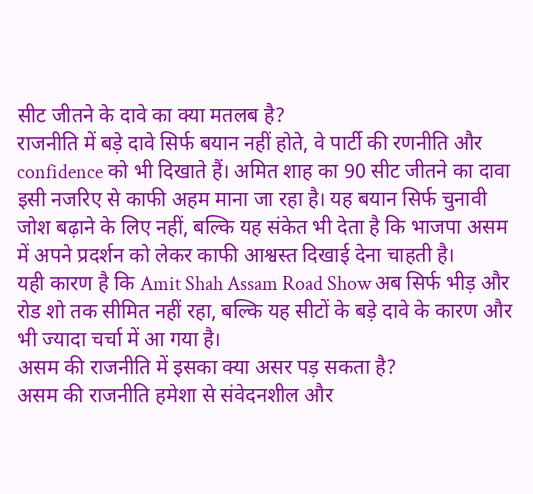सीट जीतने के दावे का क्या मतलब है?
राजनीति में बड़े दावे सिर्फ बयान नहीं होते, वे पार्टी की रणनीति और confidence को भी दिखाते हैं। अमित शाह का 90 सीट जीतने का दावा इसी नजरिए से काफी अहम माना जा रहा है। यह बयान सिर्फ चुनावी जोश बढ़ाने के लिए नहीं, बल्कि यह संकेत भी देता है कि भाजपा असम में अपने प्रदर्शन को लेकर काफी आश्वस्त दिखाई देना चाहती है।
यही कारण है कि Amit Shah Assam Road Show अब सिर्फ भीड़ और रोड शो तक सीमित नहीं रहा, बल्कि यह सीटों के बड़े दावे के कारण और भी ज्यादा चर्चा में आ गया है।
असम की राजनीति में इसका क्या असर पड़ सकता है?
असम की राजनीति हमेशा से संवेदनशील और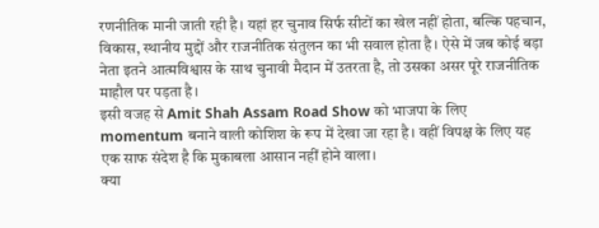रणनीतिक मानी जाती रही है। यहां हर चुनाव सिर्फ सीटों का खेल नहीं होता, बल्कि पहचान, विकास, स्थानीय मुद्दों और राजनीतिक संतुलन का भी सवाल होता है। ऐसे में जब कोई बड़ा नेता इतने आत्मविश्वास के साथ चुनावी मैदान में उतरता है, तो उसका असर पूरे राजनीतिक माहौल पर पड़ता है।
इसी वजह से Amit Shah Assam Road Show को भाजपा के लिए momentum बनाने वाली कोशिश के रूप में देखा जा रहा है। वहीं विपक्ष के लिए यह एक साफ संदेश है कि मुकाबला आसान नहीं होने वाला।
क्या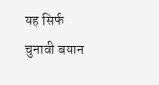यह सिर्फ चुनावी बयान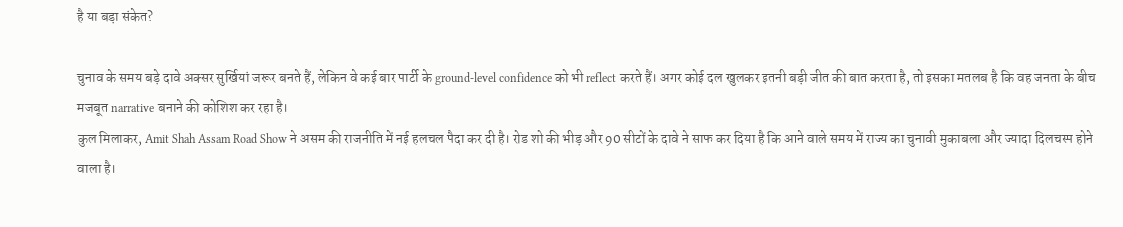है या बड़ा संकेत?

चुनाव के समय बड़े दावे अक्सर सुर्खियां जरूर बनते हैं, लेकिन वे कई बार पार्टी के ground-level confidence को भी reflect करते हैं। अगर कोई दल खुलकर इतनी बड़ी जीत की बात करता है, तो इसका मतलब है कि वह जनता के बीच मजबूत narrative बनाने की कोशिश कर रहा है।
कुल मिलाकर, Amit Shah Assam Road Show ने असम की राजनीति में नई हलचल पैदा कर दी है। रोड शो की भीड़ और 90 सीटों के दावे ने साफ कर दिया है कि आने वाले समय में राज्य का चुनावी मुकाबला और ज्यादा दिलचस्प होने वाला है।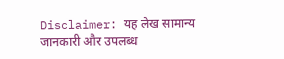Disclaimer: यह लेख सामान्य जानकारी और उपलब्ध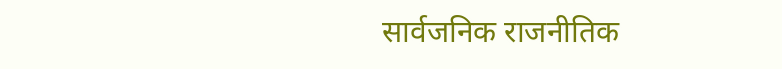सार्वजनिक राजनीतिक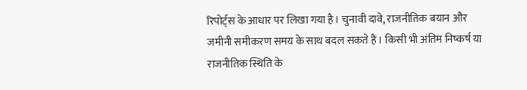रिपोर्ट्स के आधार पर लिखा गया है। चुनावी दावे, राजनीतिक बयान और जमीनी समीकरण समय के साथ बदल सकते हैं। किसी भी अंतिम निष्कर्ष या राजनीतिक स्थिति के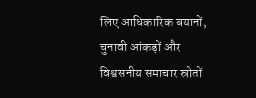लिए आधिकारिक बयानों, चुनावी आंकड़ों और विश्वसनीय समाचार स्रोतों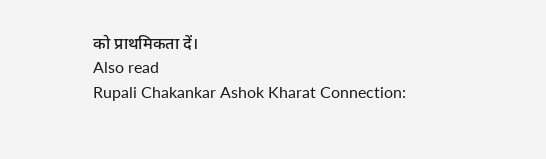को प्राथमिकता दें।
Also read
Rupali Chakankar Ashok Kharat Connection: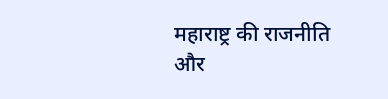महाराष्ट्र की राजनीति और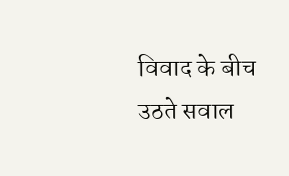विवाद के बीच उठते सवाल